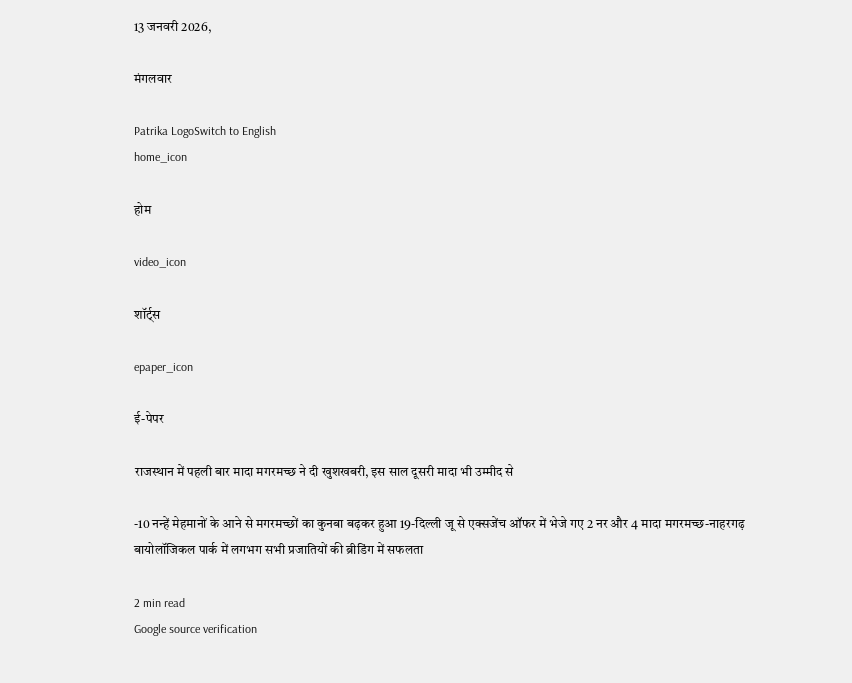13 जनवरी 2026,

मंगलवार

Patrika LogoSwitch to English
home_icon

होम

video_icon

शॉर्ट्स

epaper_icon

ई-पेपर

राजस्थान में पहली बार मादा मगरमच्छ ने दी खुशखबरी, इस साल दूसरी मादा भी उम्मीद से

-10 नन्हें मेहमानों के आने से मगरमच्छों का कुनबा बढ़कर हुआ 19-दिल्ली जू से एक्सजेंच ऑफर में भेजे गए 2 नर और 4 मादा मगरमच्छ-नाहरगढ़ बायोलॉजिकल पार्क में लगभग सभी प्रजातियों की ब्रीडिंग में सफलता

2 min read
Google source verification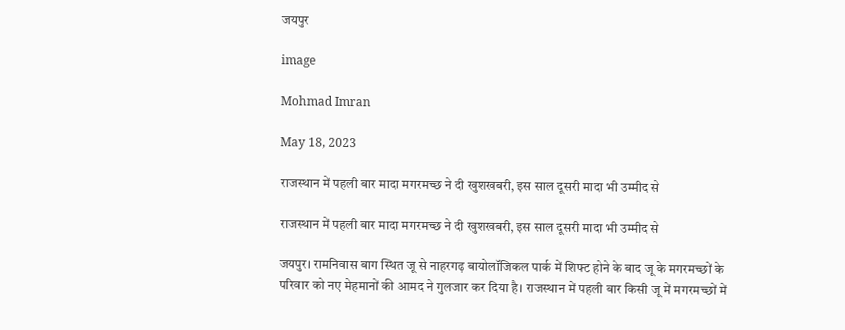जयपुर

image

Mohmad Imran

May 18, 2023

राजस्थान में पहली बार मादा मगरमच्छ ने दी खुशखबरी, इस साल दूसरी मादा भी उम्मीद से

राजस्थान में पहली बार मादा मगरमच्छ ने दी खुशखबरी, इस साल दूसरी मादा भी उम्मीद से

जयपुर। रामनिवास बाग स्थित जू से नाहरगढ़ बायोलॉजिकल पार्क में शिफ्ट होने के बाद जू के मगरमच्छों के परिवार को नए मेहमानों की आमद ने गुलजार कर दिया है। राजस्थान में पहली बार किसी जू में मगरमच्छों में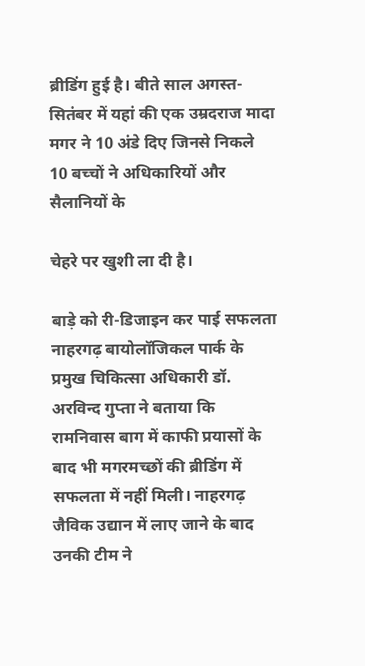ब्रीडिंग हुई है। बीते साल अगस्त-सितंबर में यहां की एक उम्रदराज मादा मगर ने 10 अंडे दिए जिनसे निकले 10 बच्चों ने अधिकारियों और सैलानियों के

चेहरे पर खुशी ला दी है।

बाड़े को री-डिजाइन कर पाई सफलता
नाहरगढ़ बायोलॉजिकल पार्क के प्रमुख चिकित्सा अधिकारी डॉ. अरविन्द गुप्ता ने बताया कि रामनिवास बाग में काफी प्रयासों के बाद भी मगरमच्छों की ब्रीडिंग में सफलता में नहीं मिली। नाहरगढ़ जैविक उद्यान में लाए जाने के बाद उनकी टीम ने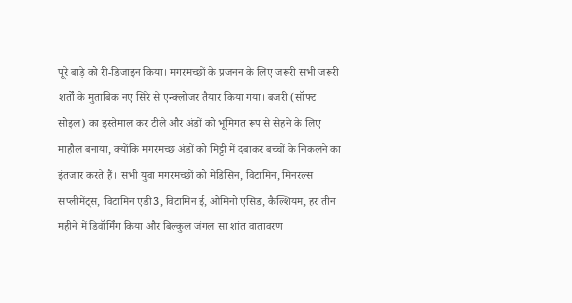पूरे बाड़े को री-डिजाइन किया। मगरमच्छों के प्रजनन के लिए जरूरी सभी जरूरी शर्तों के मुताबिक नए सिरे से एन्क्लोजर तैयार किया गया। बजरी (सॉफ्ट सोइल) का इस्तेमाल कर टीले और अंडों को भूमिगत रूप से सेहने के लिए माहौल बनाया, क्योंकि मगरमच्छ अंडों को मिट्टी में दबाकर बच्चों के निकलने का इंतजार करते हैं। सभी युवा मगरमच्छों को मेडिसिन, विटामिन, मिनरल्स सप्लीमेंट्स, विटामिन एडी3, विटामिन ई, ओमिनो एसिड, कैल्शियम, हर तीन महीने में डिवॉर्मिंग किया और बिल्कुल जंगल सा शांत वातावरण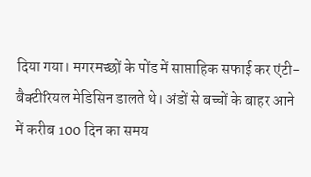दिया गया। मगरमच्छों के पोंड में साप्ताहिक सफाई कर एंटी-बैक्टीरियल मेडिसिन डालते थे। अंडों से बच्चों के बाहर आने में करीब 100 दिन का समय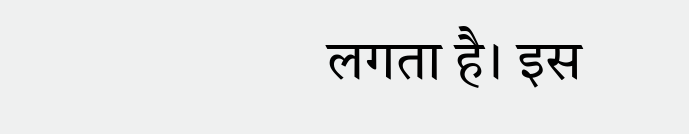लगता है। इस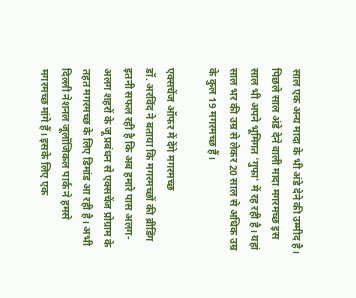साल एक अन्य मादा के भी अंडे देने की उम्मीद है। पिछले साल अंडे देने वाली मादा मगरमच्छ इस साल भी अपने भूमिगत 'गुफा' में रह रही है। यहां साल भर की उम्र से लेकर 20 साल से अधिक उम्र के कुल 19 मगरमच्छ हैं।

एक्सचेंज ऑफर में देंगे मगरमच्छ
डॉ. अरविंद ने बताया कि मगरमच्छों की ब्रीडिंग इतनी सफल रही है कि अब हमारे पास अलग-अलग शहरों के जू प्रबंधन से एक्सचेंज प्रोग्राम के तहत मगरमच्छ के लिए डिमांड आ रही है। अभी दिल्ली नेशनल जूलॉजिकल पार्क ने हमसे मगरमच्छ मांगे हैं। इसके लिए एक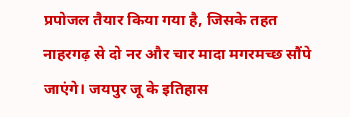प्रपोजल तैयार किया गया है, जिसके तहत नाहरगढ़ से दो नर और चार मादा मगरमच्छ सौंपे जाएंगे। जयपुर जू के इतिहास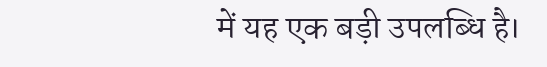में यह एक बड़ी उपलब्धि है।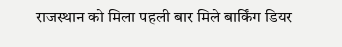राजस्थान को मिला पहली बार मिले बार्किंग डियर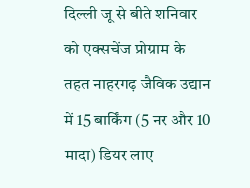दिल्ली जू से बीते शनिवार को एक्सचेंज प्रोग्राम के तहत नाहरगढ़ जैविक उद्यान में 15 बार्किंग (5 नर और 10 मादा) डियर लाए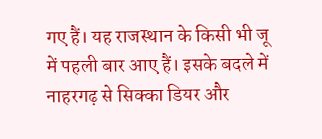गए हैं। यह राजस्थान के किसी भी जू में पहली बार आए हैं। इसके बदले में नाहरगढ़ से सिक्का डियर और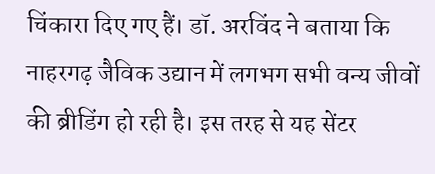चिंकारा दिए गए हैं। डॉ. अरविंद ने बताया कि नाहरगढ़ जैविक उद्यान में लगभग सभी वन्य जीवों की ब्रीडिंग हो रही है। इस तरह से यह सेंटर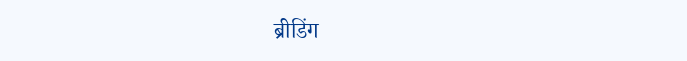ब्रीडिंग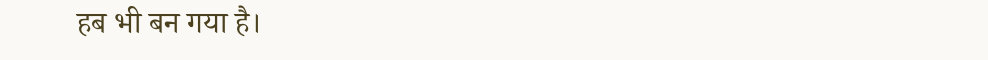हब भी बन गया है।